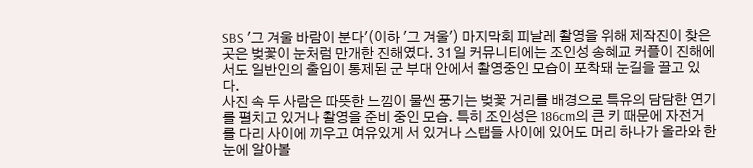SBS '그 겨울 바람이 분다'(이하 '그 겨울') 마지막회 피날레 촬영을 위해 제작진이 찾은 곳은 벚꽃이 눈처럼 만개한 진해였다. 31일 커뮤니티에는 조인성 송혜교 커플이 진해에서도 일반인의 출입이 통제된 군 부대 안에서 촬영중인 모습이 포착돼 눈길을 끌고 있다.
사진 속 두 사람은 따뜻한 느낌이 물씬 풍기는 벚꽃 거리를 배경으로 특유의 담담한 연기를 펼치고 있거나 촬영을 준비 중인 모습. 특히 조인성은 186cm의 큰 키 때문에 자전거를 다리 사이에 끼우고 여유있게 서 있거나 스탭들 사이에 있어도 머리 하나가 올라와 한눈에 알아볼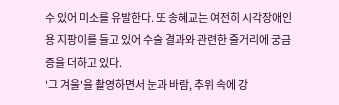수 있어 미소를 유발한다. 또 송혜교는 여전히 시각장애인용 지팡이를 들고 있어 수술 결과와 관련한 줄거리에 궁금증을 더하고 있다.
'그 겨울'을 촬영하면서 눈과 바람, 추위 속에 강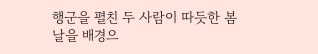행군을 펼친 두 사람이 따듯한 봄날을 배경으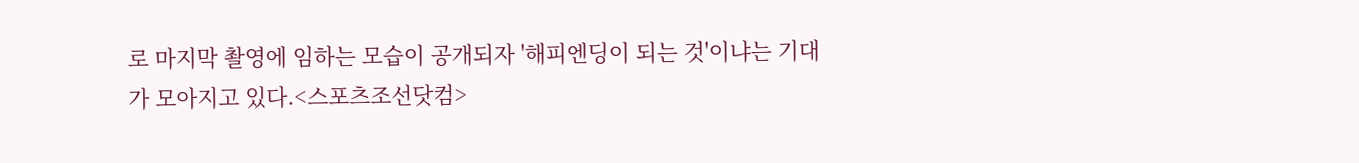로 마지막 촬영에 임하는 모습이 공개되자 '해피엔딩이 되는 것'이냐는 기대가 모아지고 있다.<스포츠조선닷컴>